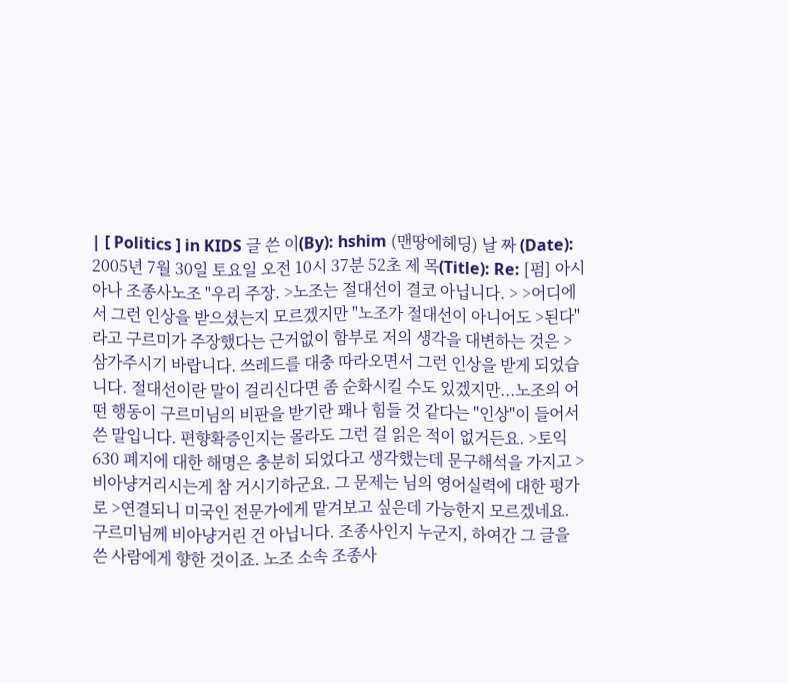| [ Politics ] in KIDS 글 쓴 이(By): hshim (맨땅에헤딩) 날 짜 (Date): 2005년 7월 30일 토요일 오전 10시 37분 52초 제 목(Title): Re: [펌] 아시아나 조종사노조 "우리 주장. >노조는 절대선이 결코 아닙니다. > >어디에서 그런 인상을 받으셨는지 모르겠지만 "노조가 절대선이 아니어도 >된다"라고 구르미가 주장했다는 근거없이 함부로 저의 생각을 대변하는 것은 >삼가주시기 바랍니다. 쓰레드를 대충 따라오면서 그런 인상을 받게 되었습니다. 절대선이란 말이 걸리신다면 좀 순화시킬 수도 있겠지만...노조의 어떤 행동이 구르미님의 비판을 받기란 꽤나 힘들 것 같다는 "인상"이 들어서 쓴 말입니다. 편향확증인지는 몰라도 그런 걸 읽은 적이 없거든요. >토익630 폐지에 대한 해명은 충분히 되었다고 생각했는데 문구해석을 가지고 >비아냥거리시는게 참 거시기하군요. 그 문제는 님의 영어실력에 대한 평가로 >연결되니 미국인 전문가에게 맡겨보고 싶은데 가능한지 모르겠네요. 구르미님께 비아냥거린 건 아닙니다. 조종사인지 누군지, 하여간 그 글을 쓴 사람에게 향한 것이죠. 노조 소속 조종사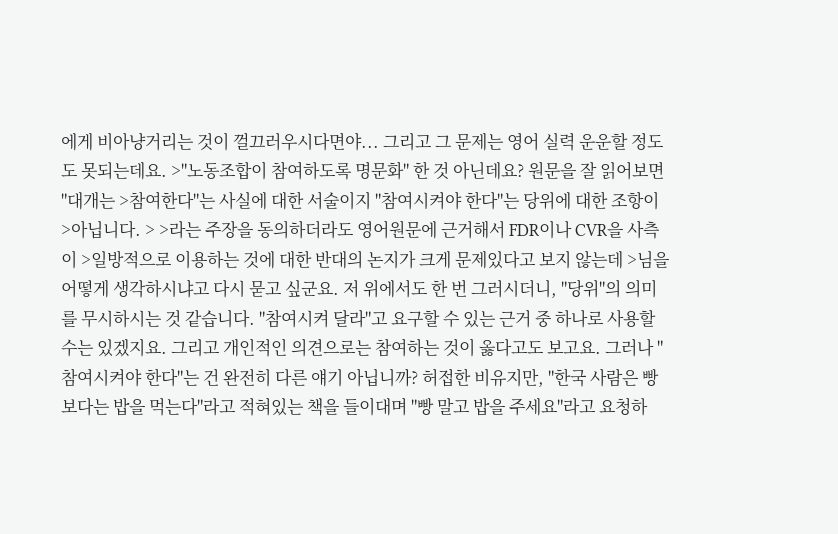에게 비아냥거리는 것이 껄끄러우시다면야... 그리고 그 문제는 영어 실력 운운할 정도도 못되는데요. >"노동조합이 참여하도록 명문화" 한 것 아닌데요? 원문을 잘 읽어보면 "대개는 >참여한다"는 사실에 대한 서술이지 "참여시켜야 한다"는 당위에 대한 조항이 >아닙니다. > >라는 주장을 동의하더라도 영어원문에 근거해서 FDR이나 CVR을 사측이 >일방적으로 이용하는 것에 대한 반대의 논지가 크게 문제있다고 보지 않는데 >님을 어떻게 생각하시냐고 다시 묻고 싶군요. 저 위에서도 한 번 그러시더니, "당위"의 의미를 무시하시는 것 같습니다. "참여시켜 달라"고 요구할 수 있는 근거 중 하나로 사용할 수는 있겠지요. 그리고 개인적인 의견으로는 참여하는 것이 옳다고도 보고요. 그러나 "참여시켜야 한다"는 건 완전히 다른 얘기 아닙니까? 허접한 비유지만, "한국 사람은 빵 보다는 밥을 먹는다"라고 적혀있는 책을 들이대며 "빵 말고 밥을 주세요"라고 요청하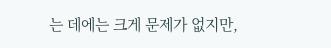는 데에는 크게 문제가 없지만,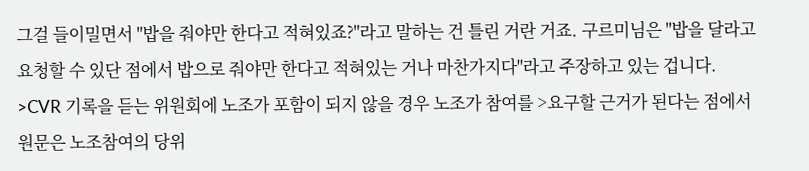그걸 들이밀면서 "밥을 줘야만 한다고 적혀있죠?"라고 말하는 건 틀린 거란 거죠. 구르미님은 "밥을 달라고 요청할 수 있단 점에서 밥으로 줘야만 한다고 적혀있는 거나 마찬가지다"라고 주장하고 있는 겁니다. >CVR 기록을 듣는 위원회에 노조가 포함이 되지 않을 경우 노조가 참여를 >요구할 근거가 된다는 점에서 원문은 노조참여의 당위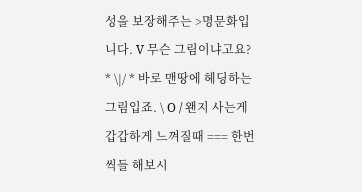성을 보장해주는 >명문화입니다. V 무슨 그림이냐고요? * \|/ * 바로 맨땅에 헤딩하는 그림입죠. \ O / 왠지 사는게 갑갑하게 느껴질때 === 한번씩들 해보시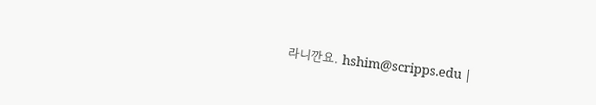라니깐요. hshim@scripps.edu |